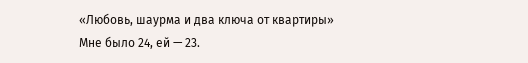«Любовь, шаурма и два ключа от квартиры»
Мне было 24, ей — 23.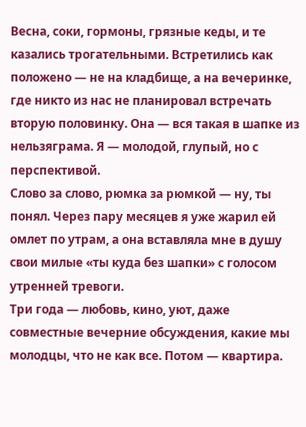Весна, соки, гормоны, грязные кеды, и те казались трогательными. Встретились как положено — не на кладбище, а на вечеринке, где никто из нас не планировал встречать вторую половинку. Она — вся такая в шапке из нельзяграма. Я — молодой, глупый, но с перспективой.
Слово за слово, рюмка за рюмкой — ну, ты понял. Через пару месяцев я уже жарил ей омлет по утрам, а она вставляла мне в душу свои милые «ты куда без шапки» с голосом утренней тревоги.
Три года — любовь, кино, уют, даже совместные вечерние обсуждения, какие мы молодцы, что не как все. Потом — квартира.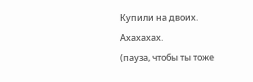Купили на двоих.
Ахахахах.
(пауза, чтобы ты тоже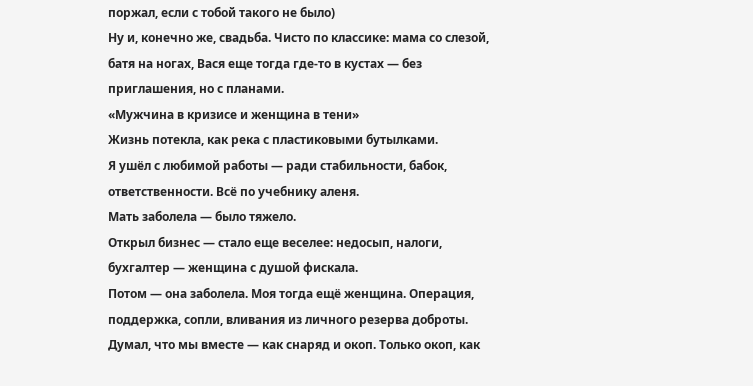поржал, если с тобой такого не было)
Ну и, конечно же, свадьба. Чисто по классике: мама со слезой, батя на ногах, Вася еще тогда где-то в кустах — без приглашения, но с планами.
«Мужчина в кризисе и женщина в тени»
Жизнь потекла, как река с пластиковыми бутылками.
Я ушёл с любимой работы — ради стабильности, бабок, ответственности. Всё по учебнику аленя.
Мать заболела — было тяжело.
Открыл бизнес — стало еще веселее: недосып, налоги, бухгалтер — женщина с душой фискала.
Потом — она заболела. Моя тогда ещё женщина. Операция, поддержка, сопли, вливания из личного резерва доброты.
Думал, что мы вместе — как снаряд и окоп. Только окоп, как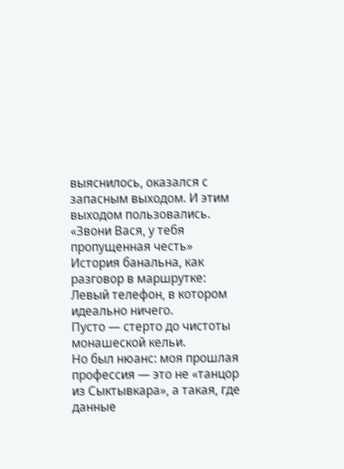выяснилось, оказался с запасным выходом. И этим выходом пользовались.
«Звони Вася, у тебя пропущенная честь»
История банальна, как разговор в маршрутке:
Левый телефон, в котором идеально ничего.
Пусто — стерто до чистоты монашеской кельи.
Но был нюанс: моя прошлая профессия — это не «танцор из Сыктывкара», а такая, где данные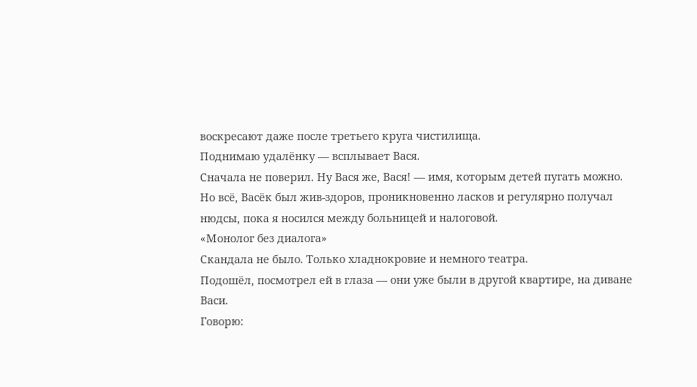воскресают даже после третьего круга чистилища.
Поднимаю удалёнку — всплывает Вася.
Сначала не поверил. Ну Вася же, Вася! — имя, которым детей пугать можно.
Но всё, Васёк был жив-здоров, проникновенно ласков и регулярно получал нюдсы, пока я носился между больницей и налоговой.
«Монолог без диалога»
Скандала не было. Только хладнокровие и немного театра.
Подошёл, посмотрел ей в глаза — они уже были в другой квартире, на диване Васи.
Говорю: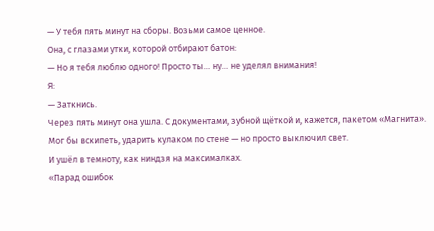— У тебя пять минут на сборы. Возьми самое ценное.
Она, с глазами утки, которой отбирают батон:
— Но я тебя люблю одного! Просто ты… ну… не уделял внимания!
Я:
— Заткнись.
Через пять минут она ушла. С документами, зубной щёткой и, кажется, пакетом «Магнита».
Мог бы вскипеть, ударить кулаком по стене — но просто выключил свет.
И ушёл в темноту, как ниндзя на максималках.
«Парад ошибок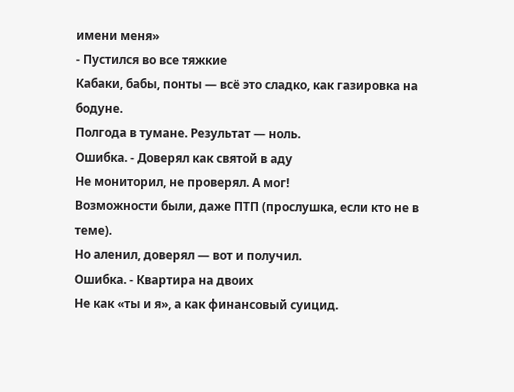имени меня»
- Пустился во все тяжкие
Кабаки, бабы, понты — всё это сладко, как газировка на бодуне.
Полгода в тумане. Результат — ноль.
Ошибка. - Доверял как святой в аду
Не мониторил, не проверял. А мог!
Возможности были, даже ПТП (прослушка, если кто не в теме).
Но аленил, доверял — вот и получил.
Ошибка. - Квартира на двоих
Не как «ты и я», а как финансовый суицид.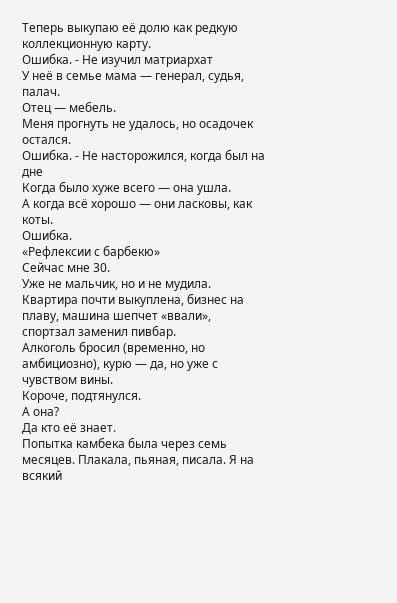Теперь выкупаю её долю как редкую коллекционную карту.
Ошибка. - Не изучил матриархат
У неё в семье мама — генерал, судья, палач.
Отец — мебель.
Меня прогнуть не удалось, но осадочек остался.
Ошибка. - Не насторожился, когда был на дне
Когда было хуже всего — она ушла.
А когда всё хорошо — они ласковы, как коты.
Ошибка.
«Рефлексии с барбекю»
Сейчас мне 30.
Уже не мальчик, но и не мудила.
Квартира почти выкуплена, бизнес на плаву, машина шепчет «ввали», спортзал заменил пивбар.
Алкоголь бросил (временно, но амбициозно), курю — да, но уже с чувством вины.
Короче, подтянулся.
А она?
Да кто её знает.
Попытка камбека была через семь месяцев. Плакала, пьяная, писала. Я на всякий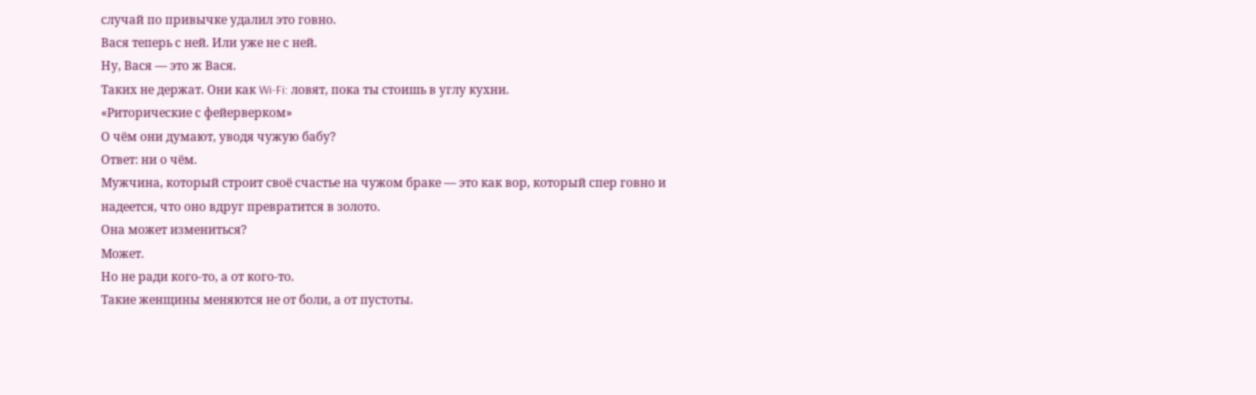случай по привычке удалил это говно.
Вася теперь с ней. Или уже не с ней.
Ну, Вася — это ж Вася.
Таких не держат. Они как Wi-Fi: ловят, пока ты стоишь в углу кухни.
«Риторические с фейерверком»
О чём они думают, уводя чужую бабу?
Ответ: ни о чём.
Мужчина, который строит своё счастье на чужом браке — это как вор, который спер говно и надеется, что оно вдруг превратится в золото.
Она может измениться?
Может.
Но не ради кого-то, а от кого-то.
Такие женщины меняются не от боли, а от пустоты.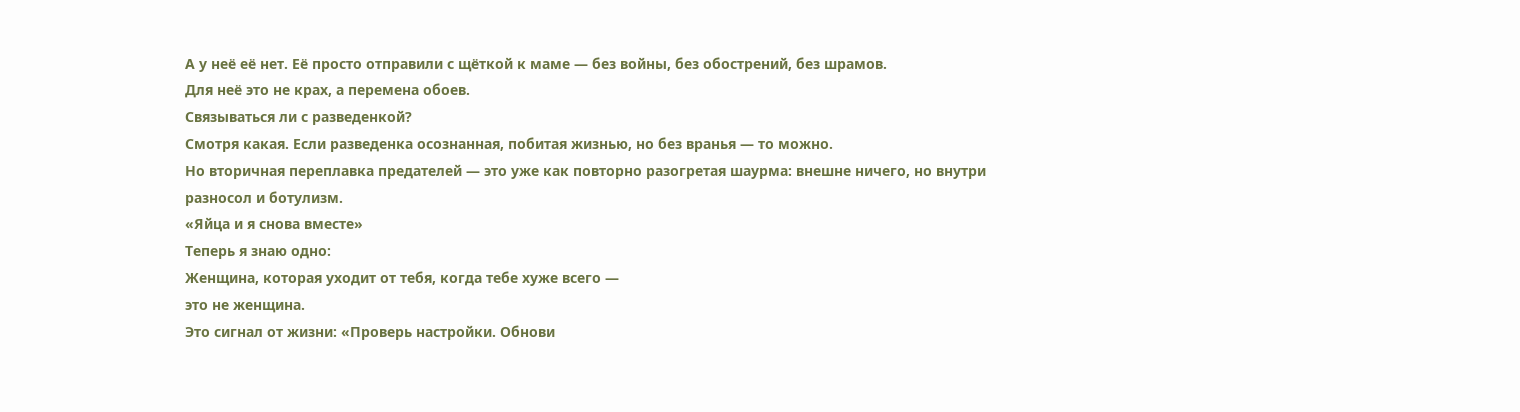А у неё её нет. Её просто отправили с щёткой к маме — без войны, без обострений, без шрамов.
Для неё это не крах, а перемена обоев.
Связываться ли с разведенкой?
Смотря какая. Если разведенка осознанная, побитая жизнью, но без вранья — то можно.
Но вторичная переплавка предателей — это уже как повторно разогретая шаурма: внешне ничего, но внутри разносол и ботулизм.
«Яйца и я снова вместе»
Теперь я знаю одно:
Женщина, которая уходит от тебя, когда тебе хуже всего —
это не женщина.
Это сигнал от жизни: «Проверь настройки. Обнови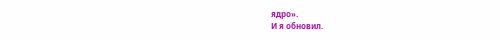ядро».
И я обновил.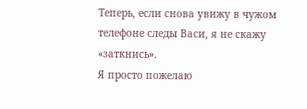Теперь, если снова увижу в чужом телефоне следы Васи, я не скажу «заткнись».
Я просто пожелаю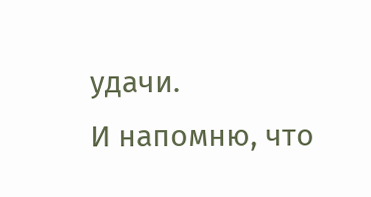удачи.
И напомню, что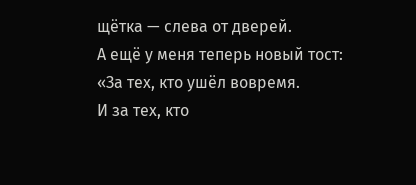щётка — слева от дверей.
А ещё у меня теперь новый тост:
«За тех, кто ушёл вовремя.
И за тех, кто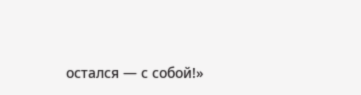остался — с собой!»